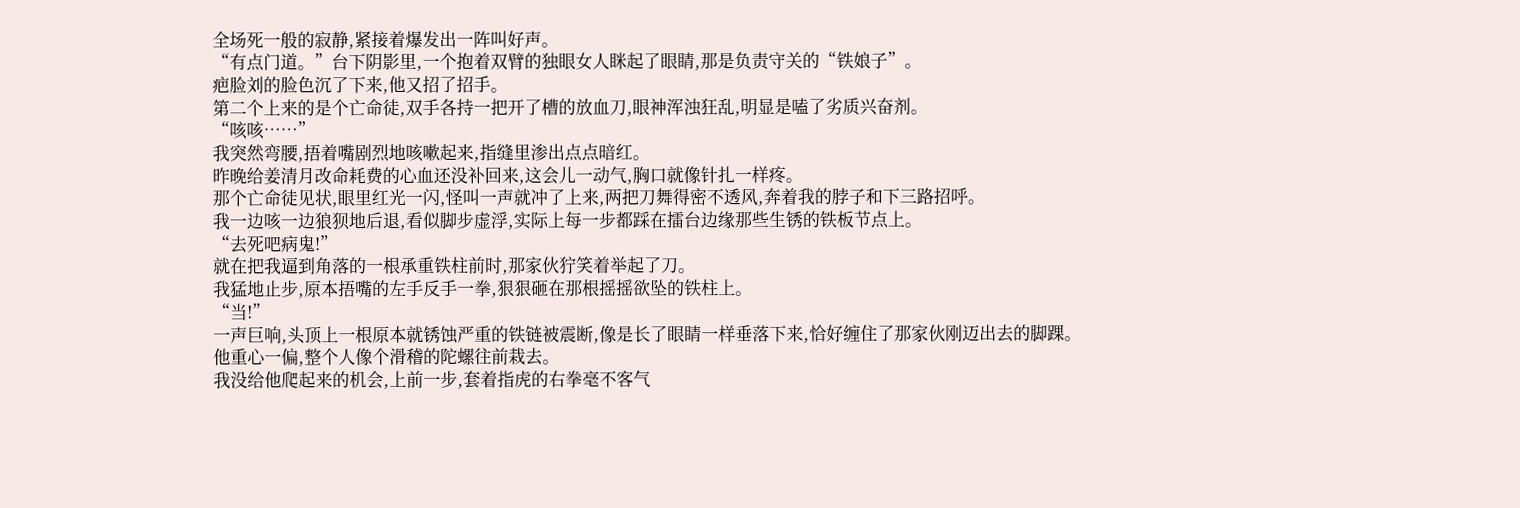全场死一般的寂静,紧接着爆发出一阵叫好声。
“有点门道。”台下阴影里,一个抱着双臂的独眼女人眯起了眼睛,那是负责守关的“铁娘子”。
疤脸刘的脸色沉了下来,他又招了招手。
第二个上来的是个亡命徒,双手各持一把开了槽的放血刀,眼神浑浊狂乱,明显是嗑了劣质兴奋剂。
“咳咳……”
我突然弯腰,捂着嘴剧烈地咳嗽起来,指缝里渗出点点暗红。
昨晚给姜清月改命耗费的心血还没补回来,这会儿一动气,胸口就像针扎一样疼。
那个亡命徒见状,眼里红光一闪,怪叫一声就冲了上来,两把刀舞得密不透风,奔着我的脖子和下三路招呼。
我一边咳一边狼狈地后退,看似脚步虚浮,实际上每一步都踩在擂台边缘那些生锈的铁板节点上。
“去死吧病鬼!”
就在把我逼到角落的一根承重铁柱前时,那家伙狞笑着举起了刀。
我猛地止步,原本捂嘴的左手反手一拳,狠狠砸在那根摇摇欲坠的铁柱上。
“当!”
一声巨响,头顶上一根原本就锈蚀严重的铁链被震断,像是长了眼睛一样垂落下来,恰好缠住了那家伙刚迈出去的脚踝。
他重心一偏,整个人像个滑稽的陀螺往前栽去。
我没给他爬起来的机会,上前一步,套着指虎的右拳毫不客气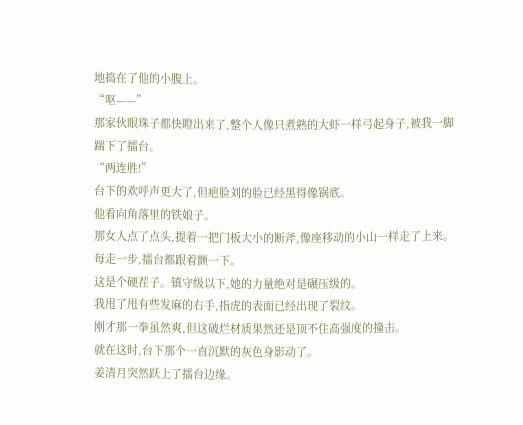地捣在了他的小腹上。
“呕——”
那家伙眼珠子都快瞪出来了,整个人像只煮熟的大虾一样弓起身子,被我一脚踹下了擂台。
“两连胜!”
台下的欢呼声更大了,但疤脸刘的脸已经黑得像锅底。
他看向角落里的铁娘子。
那女人点了点头,提着一把门板大小的断斧,像座移动的小山一样走了上来。
每走一步,擂台都跟着颤一下。
这是个硬茬子。镇守级以下,她的力量绝对是碾压级的。
我甩了甩有些发麻的右手,指虎的表面已经出现了裂纹。
刚才那一拳虽然爽,但这破烂材质果然还是顶不住高强度的撞击。
就在这时,台下那个一直沉默的灰色身影动了。
姜清月突然跃上了擂台边缘。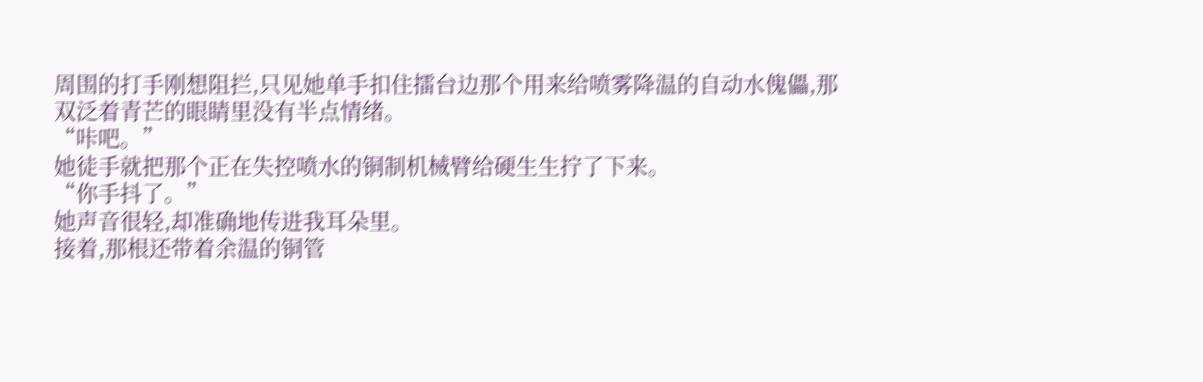周围的打手刚想阻拦,只见她单手扣住擂台边那个用来给喷雾降温的自动水傀儡,那双泛着青芒的眼睛里没有半点情绪。
“咔吧。”
她徒手就把那个正在失控喷水的铜制机械臂给硬生生拧了下来。
“你手抖了。”
她声音很轻,却准确地传进我耳朵里。
接着,那根还带着余温的铜管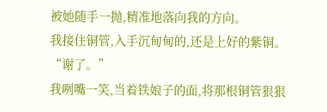被她随手一抛,精准地落向我的方向。
我接住铜管,入手沉甸甸的,还是上好的紫铜。
“谢了。”
我咧嘴一笑,当着铁娘子的面,将那根铜管狠狠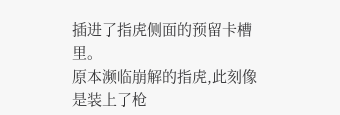插进了指虎侧面的预留卡槽里。
原本濒临崩解的指虎,此刻像是装上了枪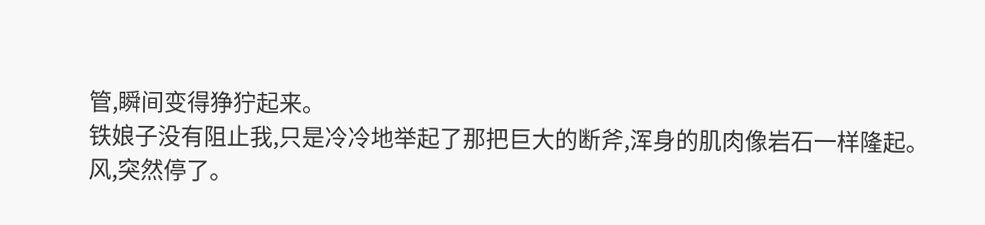管,瞬间变得狰狞起来。
铁娘子没有阻止我,只是冷冷地举起了那把巨大的断斧,浑身的肌肉像岩石一样隆起。
风,突然停了。